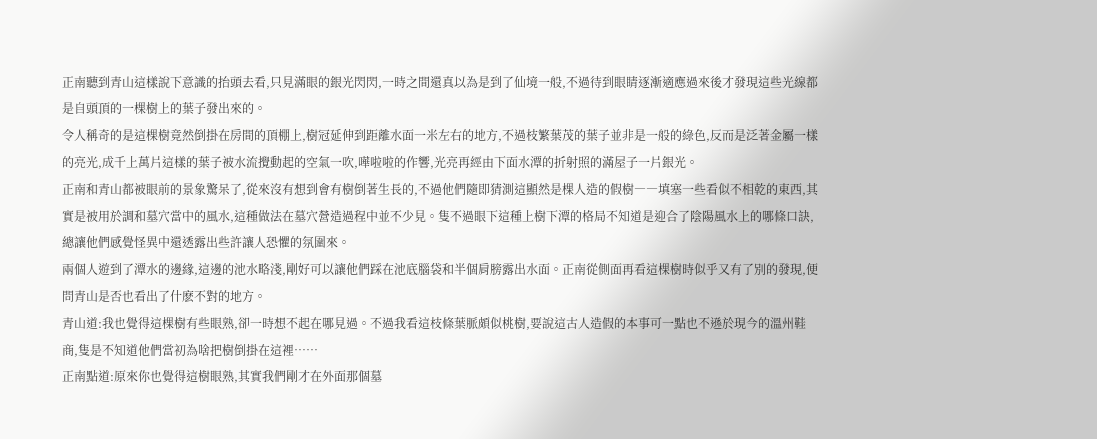正南聽到青山這樣說下意識的抬頭去看,只見滿眼的銀光閃閃,一時之間還真以為是到了仙境一般,不過待到眼睛逐漸適應過來後才發現這些光線都是自頭頂的一棵樹上的葉子發出來的。
令人稱奇的是這棵樹竟然倒掛在房間的頂棚上,樹冠延伸到距離水面一米左右的地方,不過枝繁葉茂的葉子並非是一般的綠色,反而是泛著金屬一樣的亮光,成千上萬片這樣的葉子被水流攪動起的空氣一吹,嘩啦啦的作響,光亮再經由下面水潭的折射照的滿屋子一片銀光。
正南和青山都被眼前的景象驚呆了,從來沒有想到會有樹倒著生長的,不過他們隨即猜測這顯然是棵人造的假樹――填塞一些看似不相乾的東西,其實是被用於調和墓穴當中的風水,這種做法在墓穴營造過程中並不少見。隻不過眼下這種上樹下潭的格局不知道是迎合了陰陽風水上的哪條口訣,總讓他們感覺怪異中還透露出些許讓人恐懼的氛圍來。
兩個人遊到了潭水的邊緣,這邊的池水略淺,剛好可以讓他們踩在池底腦袋和半個肩膀露出水面。正南從側面再看這棵樹時似乎又有了別的發現,便問青山是否也看出了什麽不對的地方。
青山道:我也覺得這棵樹有些眼熟,卻一時想不起在哪見過。不過我看這枝條葉脈頗似桃樹,要說這古人造假的本事可一點也不遜於現今的溫州鞋商,隻是不知道他們當初為啥把樹倒掛在這裡……
正南點道:原來你也覺得這樹眼熟,其實我們剛才在外面那個墓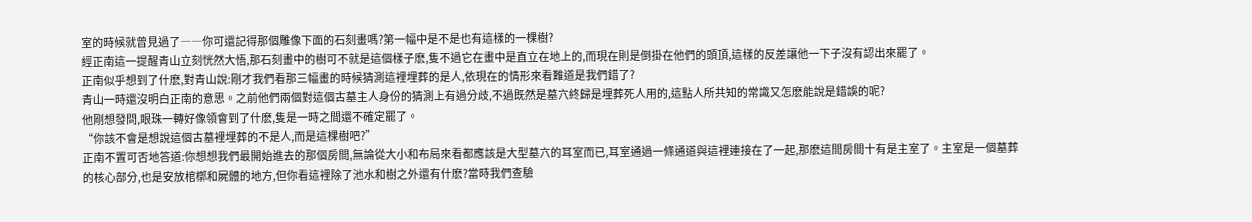室的時候就曾見過了――你可還記得那個雕像下面的石刻畫嗎?第一幅中是不是也有這樣的一棵樹?
經正南這一提醒青山立刻恍然大悟,那石刻畫中的樹可不就是這個樣子麽,隻不過它在畫中是直立在地上的,而現在則是倒掛在他們的頭頂,這樣的反差讓他一下子沒有認出來罷了。
正南似乎想到了什麽,對青山說:剛才我們看那三幅畫的時候猜測這裡埋葬的是人,依現在的情形來看難道是我們錯了?
青山一時還沒明白正南的意思。之前他們兩個對這個古墓主人身份的猜測上有過分歧,不過既然是墓穴終歸是埋葬死人用的,這點人所共知的常識又怎麽能說是錯誤的呢?
他剛想發問,眼珠一轉好像領會到了什麽,隻是一時之間還不確定罷了。
“你該不會是想說這個古墓裡埋葬的不是人,而是這棵樹吧?”
正南不置可否地答道:你想想我們最開始進去的那個房間,無論從大小和布局來看都應該是大型墓穴的耳室而已,耳室通過一條通道與這裡連接在了一起,那麽這間房間十有是主室了。主室是一個墓葬的核心部分,也是安放棺槨和屍體的地方,但你看這裡除了池水和樹之外還有什麽?當時我們查驗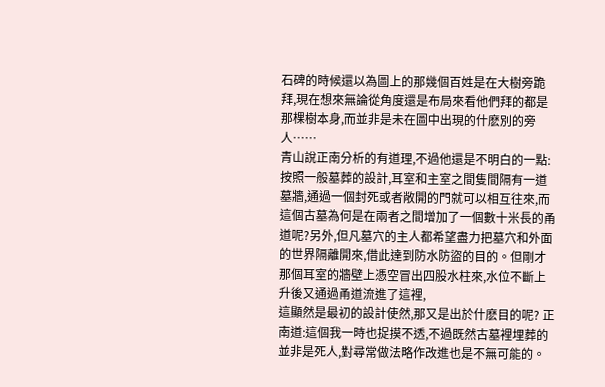石碑的時候還以為圖上的那幾個百姓是在大樹旁跪拜,現在想來無論從角度還是布局來看他們拜的都是那棵樹本身,而並非是未在圖中出現的什麽別的旁人……
青山說正南分析的有道理,不過他還是不明白的一點:按照一般墓葬的設計,耳室和主室之間隻間隔有一道墓牆,通過一個封死或者敞開的門就可以相互往來,而這個古墓為何是在兩者之間增加了一個數十米長的甬道呢?另外,但凡墓穴的主人都希望盡力把墓穴和外面的世界隔離開來,借此達到防水防盜的目的。但剛才那個耳室的牆壁上憑空冒出四股水柱來,水位不斷上升後又通過甬道流進了這裡,
這顯然是最初的設計使然,那又是出於什麽目的呢? 正南道:這個我一時也捉摸不透,不過既然古墓裡埋葬的並非是死人,對尋常做法略作改進也是不無可能的。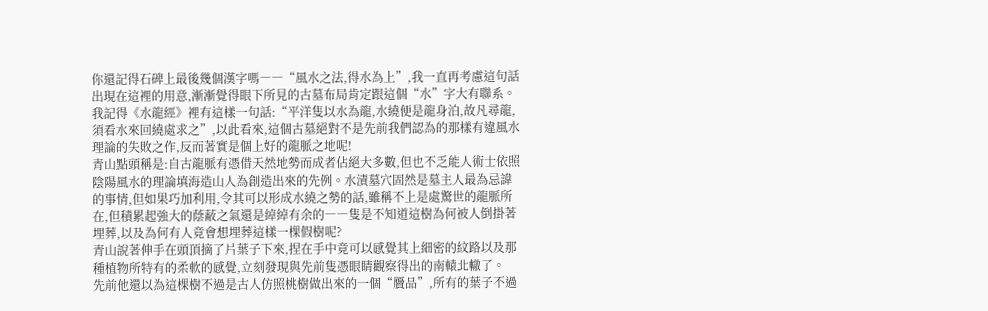你還記得石碑上最後幾個漢字嗎――“風水之法,得水為上”,我一直再考慮這句話出現在這裡的用意,漸漸覺得眼下所見的古墓布局肯定跟這個“水”字大有聯系。我記得《水龍經》裡有這樣一句話:“平洋隻以水為龍,水繞便是龍身泊,故凡尋龍,須看水來回繞處求之”,以此看來,這個古墓絕對不是先前我們認為的那樣有違風水理論的失敗之作,反而著實是個上好的龍脈之地呢!
青山點頭稱是:自古龍脈有憑借天然地勢而成者佔絕大多數,但也不乏能人術士依照陰陽風水的理論填海造山人為創造出來的先例。水漬墓穴固然是墓主人最為忌諱的事情,但如果巧加利用,令其可以形成水繞之勢的話,雖稱不上是處驚世的龍脈所在,但積累起強大的蔭蔽之氣還是綽綽有余的――隻是不知道這樹為何被人倒掛著埋葬,以及為何有人竟會想埋葬這樣一棵假樹呢?
青山說著伸手在頭頂摘了片葉子下來,捏在手中竟可以感覺其上細密的紋路以及那種植物所特有的柔軟的感覺,立刻發現與先前隻憑眼睛觀察得出的南轅北轍了。
先前他還以為這棵樹不過是古人仿照桃樹做出來的一個“贗品”,所有的葉子不過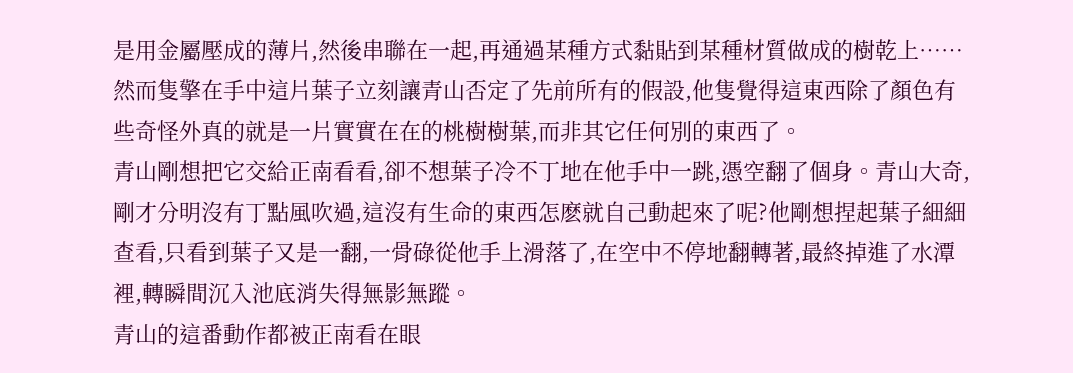是用金屬壓成的薄片,然後串聯在一起,再通過某種方式黏貼到某種材質做成的樹乾上……然而隻擎在手中這片葉子立刻讓青山否定了先前所有的假設,他隻覺得這東西除了顏色有些奇怪外真的就是一片實實在在的桃樹樹葉,而非其它任何別的東西了。
青山剛想把它交給正南看看,卻不想葉子冷不丁地在他手中一跳,憑空翻了個身。青山大奇,剛才分明沒有丁點風吹過,這沒有生命的東西怎麽就自己動起來了呢?他剛想捏起葉子細細查看,只看到葉子又是一翻,一骨碌從他手上滑落了,在空中不停地翻轉著,最終掉進了水潭裡,轉瞬間沉入池底消失得無影無蹤。
青山的這番動作都被正南看在眼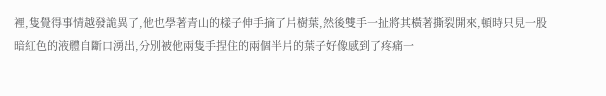裡,隻覺得事情越發詭異了,他也學著青山的樣子伸手摘了片樹葉,然後雙手一扯將其橫著撕裂開來,頓時只見一股暗紅色的液體自斷口湧出,分別被他兩隻手捏住的兩個半片的葉子好像感到了疼痛一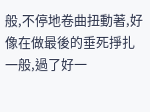般,不停地卷曲扭動著,好像在做最後的垂死掙扎一般,過了好一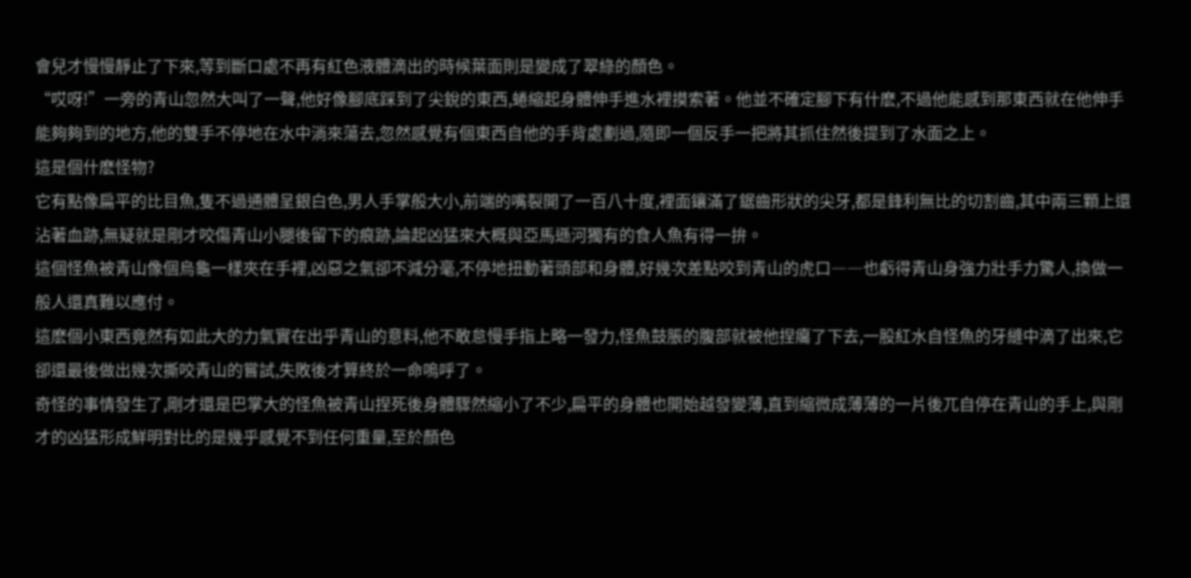會兒才慢慢靜止了下來,等到斷口處不再有紅色液體滴出的時候葉面則是變成了翠綠的顏色。
“哎呀!”一旁的青山忽然大叫了一聲,他好像腳底踩到了尖銳的東西,蜷縮起身體伸手進水裡摸索著。他並不確定腳下有什麽,不過他能感到那東西就在他伸手能夠夠到的地方,他的雙手不停地在水中淌來蕩去,忽然感覺有個東西自他的手背處劃過,隨即一個反手一把將其抓住然後提到了水面之上。
這是個什麽怪物?
它有點像扁平的比目魚,隻不過通體呈銀白色,男人手掌般大小,前端的嘴裂開了一百八十度,裡面鑲滿了鋸齒形狀的尖牙,都是鋒利無比的切割齒,其中兩三顆上還沾著血跡,無疑就是剛才咬傷青山小腿後留下的痕跡,論起凶猛來大概與亞馬遜河獨有的食人魚有得一拚。
這個怪魚被青山像個烏龜一樣夾在手裡,凶惡之氣卻不減分毫,不停地扭動著頭部和身體,好幾次差點咬到青山的虎口――也虧得青山身強力壯手力驚人,換做一般人還真難以應付。
這麽個小東西竟然有如此大的力氣實在出乎青山的意料,他不敢怠慢手指上略一發力,怪魚鼓脹的腹部就被他捏癟了下去,一股紅水自怪魚的牙縫中滴了出來,它卻還最後做出幾次撕咬青山的嘗試,失敗後才算終於一命嗚呼了。
奇怪的事情發生了,剛才還是巴掌大的怪魚被青山捏死後身體驟然縮小了不少,扁平的身體也開始越發變薄,直到縮微成薄薄的一片後兀自停在青山的手上,與剛才的凶猛形成鮮明對比的是幾乎感覺不到任何重量,至於顏色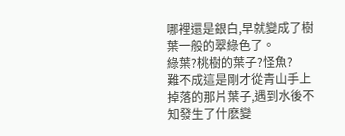哪裡還是銀白,早就變成了樹葉一般的翠綠色了。
綠葉?桃樹的葉子?怪魚?
難不成這是剛才從青山手上掉落的那片葉子,遇到水後不知發生了什麽變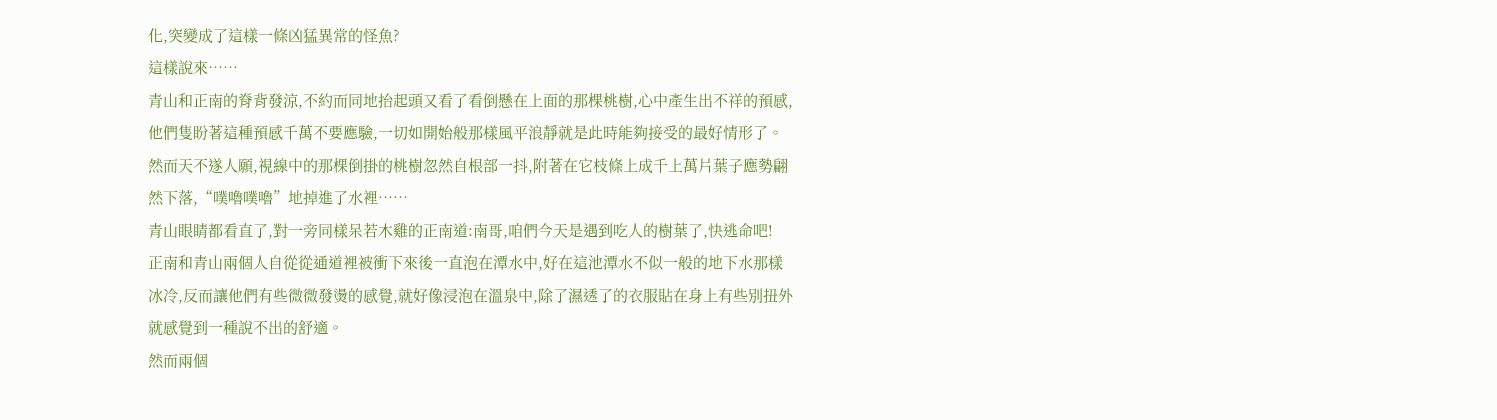化,突變成了這樣一條凶猛異常的怪魚?
這樣說來……
青山和正南的脊背發涼,不約而同地抬起頭又看了看倒懸在上面的那棵桃樹,心中產生出不祥的預感,他們隻盼著這種預感千萬不要應驗,一切如開始般那樣風平浪靜就是此時能夠接受的最好情形了。
然而天不遂人願,視線中的那棵倒掛的桃樹忽然自根部一抖,附著在它枝條上成千上萬片葉子應勢翩然下落,“噗嚕噗嚕”地掉進了水裡……
青山眼睛都看直了,對一旁同樣呆若木雞的正南道:南哥,咱們今天是遇到吃人的樹葉了,快逃命吧!
正南和青山兩個人自從從通道裡被衝下來後一直泡在潭水中,好在這池潭水不似一般的地下水那樣冰冷,反而讓他們有些微微發燙的感覺,就好像浸泡在溫泉中,除了濕透了的衣服貼在身上有些別扭外就感覺到一種說不出的舒適。
然而兩個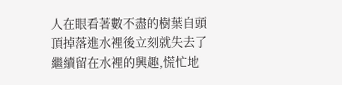人在眼看著數不盡的樹葉自頭頂掉落進水裡後立刻就失去了繼續留在水裡的興趣,慌忙地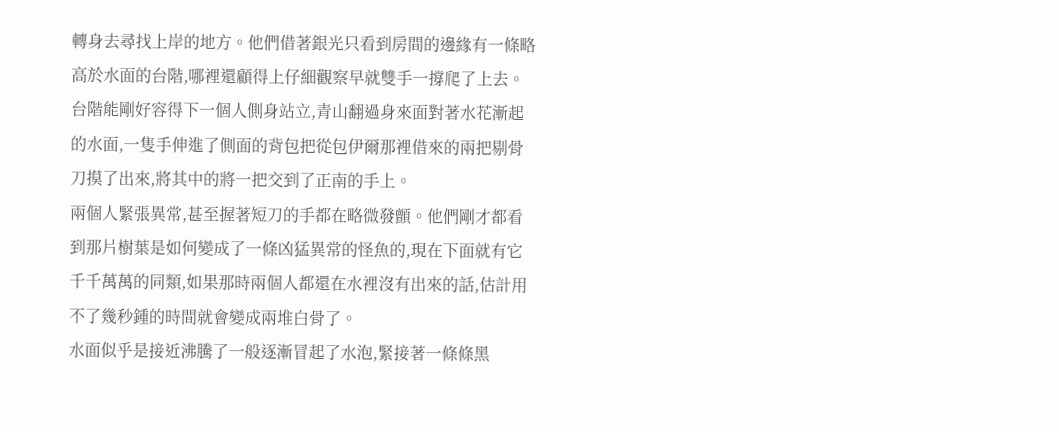轉身去尋找上岸的地方。他們借著銀光只看到房間的邊緣有一條略高於水面的台階,哪裡還顧得上仔細觀察早就雙手一撐爬了上去。
台階能剛好容得下一個人側身站立,青山翻過身來面對著水花漸起的水面,一隻手伸進了側面的背包把從包伊爾那裡借來的兩把剔骨刀摸了出來,將其中的將一把交到了正南的手上。
兩個人緊張異常,甚至握著短刀的手都在略微發顫。他們剛才都看到那片樹葉是如何變成了一條凶猛異常的怪魚的,現在下面就有它千千萬萬的同類,如果那時兩個人都還在水裡沒有出來的話,估計用不了幾秒鍾的時間就會變成兩堆白骨了。
水面似乎是接近沸騰了一般逐漸冒起了水泡,緊接著一條條黑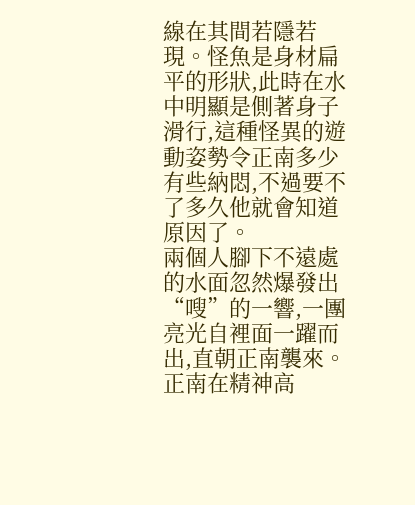線在其間若隱若現。怪魚是身材扁平的形狀,此時在水中明顯是側著身子滑行,這種怪異的遊動姿勢令正南多少有些納悶,不過要不了多久他就會知道原因了。
兩個人腳下不遠處的水面忽然爆發出“嗖”的一響,一團亮光自裡面一躍而出,直朝正南襲來。
正南在精神高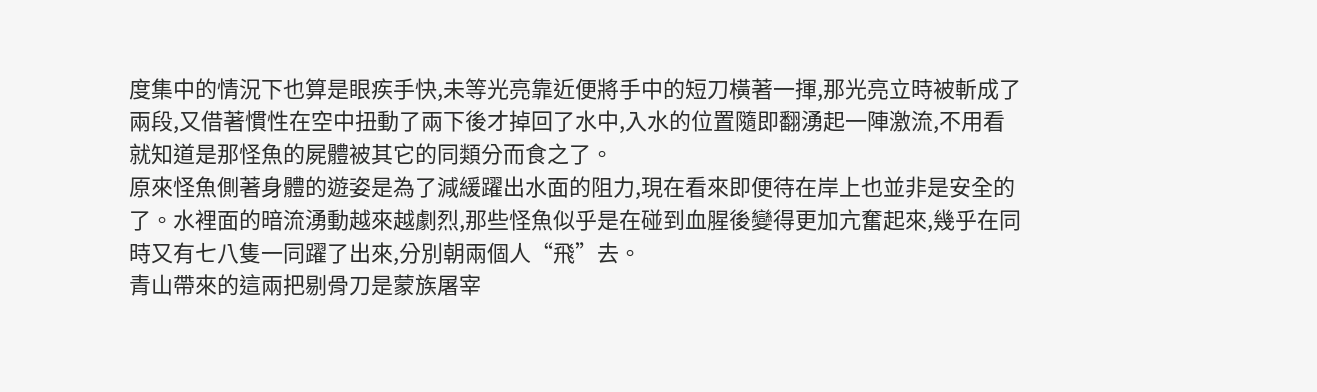度集中的情況下也算是眼疾手快,未等光亮靠近便將手中的短刀橫著一揮,那光亮立時被斬成了兩段,又借著慣性在空中扭動了兩下後才掉回了水中,入水的位置隨即翻湧起一陣激流,不用看就知道是那怪魚的屍體被其它的同類分而食之了。
原來怪魚側著身體的遊姿是為了減緩躍出水面的阻力,現在看來即便待在岸上也並非是安全的了。水裡面的暗流湧動越來越劇烈,那些怪魚似乎是在碰到血腥後變得更加亢奮起來,幾乎在同時又有七八隻一同躍了出來,分別朝兩個人“飛”去。
青山帶來的這兩把剔骨刀是蒙族屠宰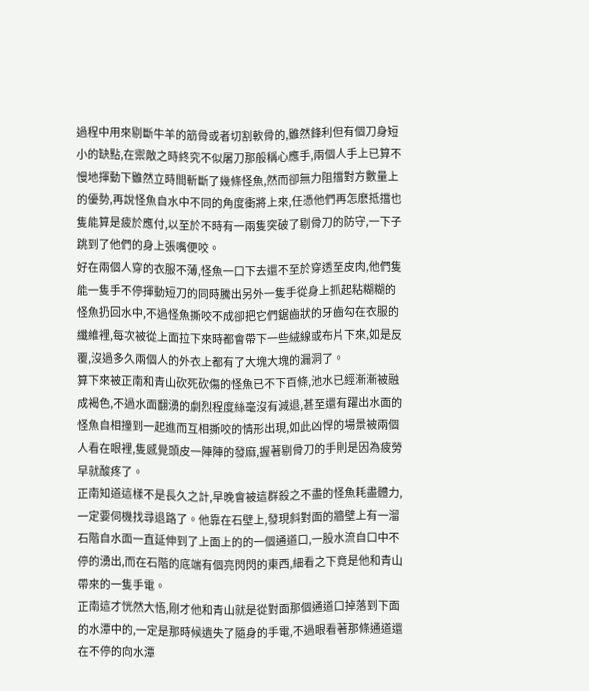過程中用來剔斷牛羊的筋骨或者切割軟骨的,雖然鋒利但有個刀身短小的缺點,在禦敵之時終究不似屠刀那般稱心應手,兩個人手上已算不慢地揮動下雖然立時間斬斷了幾條怪魚,然而卻無力阻擋對方數量上的優勢,再說怪魚自水中不同的角度衝將上來,任憑他們再怎麽抵擋也隻能算是疲於應付,以至於不時有一兩隻突破了剔骨刀的防守,一下子跳到了他們的身上張嘴便咬。
好在兩個人穿的衣服不薄,怪魚一口下去還不至於穿透至皮肉,他們隻能一隻手不停揮動短刀的同時騰出另外一隻手從身上抓起粘糊糊的怪魚扔回水中,不過怪魚撕咬不成卻把它們鋸齒狀的牙齒勾在衣服的纖維裡,每次被從上面拉下來時都會帶下一些絨線或布片下來,如是反覆,沒過多久兩個人的外衣上都有了大塊大塊的漏洞了。
算下來被正南和青山砍死砍傷的怪魚已不下百條,池水已經漸漸被融成褐色,不過水面翻湧的劇烈程度絲毫沒有減退,甚至還有躍出水面的怪魚自相撞到一起進而互相撕咬的情形出現,如此凶悍的場景被兩個人看在眼裡,隻感覺頭皮一陣陣的發麻,握著剔骨刀的手則是因為疲勞早就酸疼了。
正南知道這樣不是長久之計,早晚會被這群殺之不盡的怪魚耗盡體力,一定要伺機找尋退路了。他靠在石壁上,發現斜對面的牆壁上有一溜石階自水面一直延伸到了上面上的的一個通道口,一股水流自口中不停的湧出,而在石階的底端有個亮閃閃的東西,細看之下竟是他和青山帶來的一隻手電。
正南這才恍然大悟,剛才他和青山就是從對面那個通道口掉落到下面的水潭中的,一定是那時候遺失了隨身的手電,不過眼看著那條通道還在不停的向水潭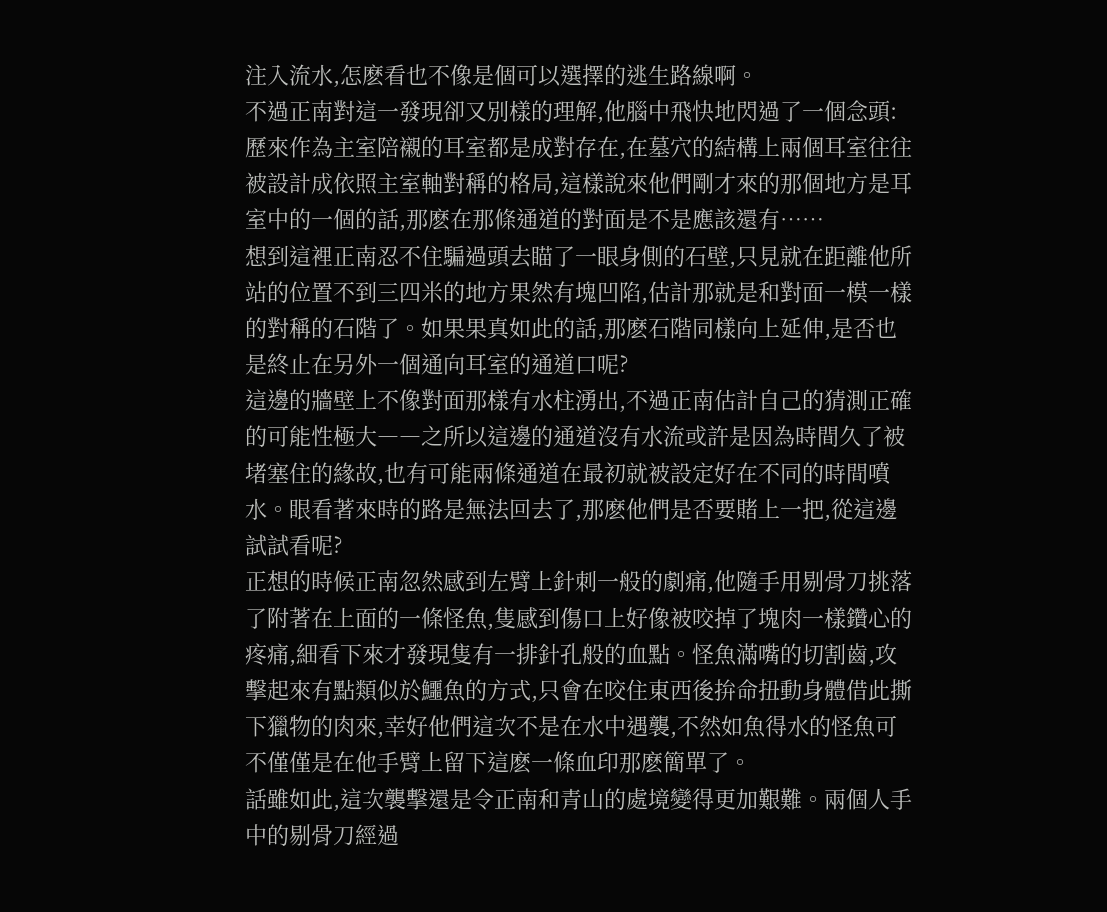注入流水,怎麽看也不像是個可以選擇的逃生路線啊。
不過正南對這一發現卻又別樣的理解,他腦中飛快地閃過了一個念頭:歷來作為主室陪襯的耳室都是成對存在,在墓穴的結構上兩個耳室往往被設計成依照主室軸對稱的格局,這樣說來他們剛才來的那個地方是耳室中的一個的話,那麽在那條通道的對面是不是應該還有……
想到這裡正南忍不住騙過頭去瞄了一眼身側的石壁,只見就在距離他所站的位置不到三四米的地方果然有塊凹陷,估計那就是和對面一模一樣的對稱的石階了。如果果真如此的話,那麽石階同樣向上延伸,是否也是終止在另外一個通向耳室的通道口呢?
這邊的牆壁上不像對面那樣有水柱湧出,不過正南估計自己的猜測正確的可能性極大――之所以這邊的通道沒有水流或許是因為時間久了被堵塞住的緣故,也有可能兩條通道在最初就被設定好在不同的時間噴水。眼看著來時的路是無法回去了,那麽他們是否要賭上一把,從這邊試試看呢?
正想的時候正南忽然感到左臂上針刺一般的劇痛,他隨手用剔骨刀挑落了附著在上面的一條怪魚,隻感到傷口上好像被咬掉了塊肉一樣鑽心的疼痛,細看下來才發現隻有一排針孔般的血點。怪魚滿嘴的切割齒,攻擊起來有點類似於鱷魚的方式,只會在咬住東西後拚命扭動身體借此撕下獵物的肉來,幸好他們這次不是在水中遇襲,不然如魚得水的怪魚可不僅僅是在他手臂上留下這麽一條血印那麽簡單了。
話雖如此,這次襲擊還是令正南和青山的處境變得更加艱難。兩個人手中的剔骨刀經過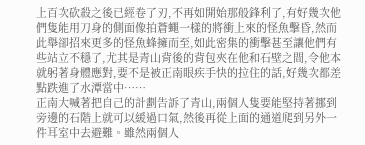上百次砍殺之後已經卷了刃,不再如開始那般鋒利了,有好幾次他們隻能用刀身的側面像拍蒼蠅一樣的將衝上來的怪魚擊昏,然而此舉卻招來更多的怪魚蜂擁而至,如此密集的衝擊甚至讓他們有些站立不穩了,尤其是青山背後的背包夾在他和石壁之間,令他本就躬著身體應對,要不是被正南眼疾手快的拉住的話,好幾次都差點跌進了水潭當中……
正南大喊著把自己的計劃告訴了青山,兩個人隻要能堅持著挪到旁邊的石階上就可以緩過口氣,然後再從上面的通道爬到另外一件耳室中去避難。雖然兩個人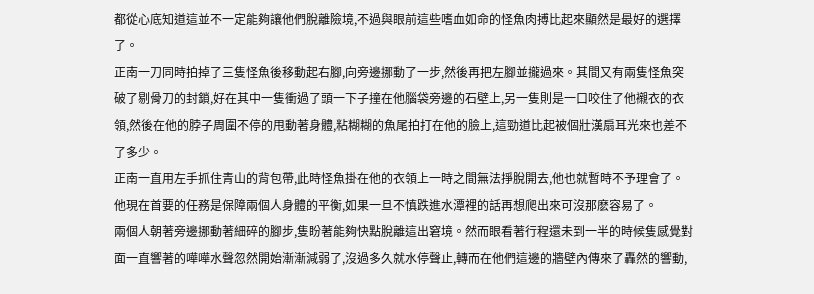都從心底知道這並不一定能夠讓他們脫離險境,不過與眼前這些嗜血如命的怪魚肉搏比起來顯然是最好的選擇了。
正南一刀同時拍掉了三隻怪魚後移動起右腳,向旁邊挪動了一步,然後再把左腳並攏過來。其間又有兩隻怪魚突破了剔骨刀的封鎖,好在其中一隻衝過了頭一下子撞在他腦袋旁邊的石壁上,另一隻則是一口咬住了他襯衣的衣領,然後在他的脖子周圍不停的甩動著身體,粘糊糊的魚尾拍打在他的臉上,這勁道比起被個壯漢扇耳光來也差不了多少。
正南一直用左手抓住青山的背包帶,此時怪魚掛在他的衣領上一時之間無法掙脫開去,他也就暫時不予理會了。他現在首要的任務是保障兩個人身體的平衡,如果一旦不慎跌進水潭裡的話再想爬出來可沒那麽容易了。
兩個人朝著旁邊挪動著細碎的腳步,隻盼著能夠快點脫離這出窘境。然而眼看著行程還未到一半的時候隻感覺對面一直響著的嘩嘩水聲忽然開始漸漸減弱了,沒過多久就水停聲止,轉而在他們這邊的牆壁內傳來了轟然的響動,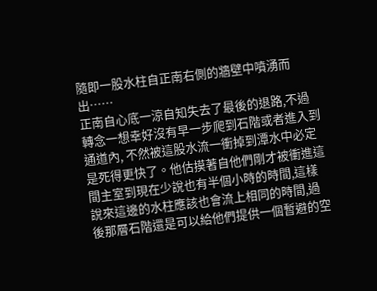隨即一股水柱自正南右側的牆壁中噴湧而出……
正南自心底一涼自知失去了最後的退路,不過轉念一想幸好沒有早一步爬到石階或者進入到通道內, 不然被這股水流一衝掉到潭水中必定是死得更快了。他估摸著自他們剛才被衝進這間主室到現在少說也有半個小時的時間,這樣說來這邊的水柱應該也會流上相同的時間,過後那層石階還是可以給他們提供一個暫避的空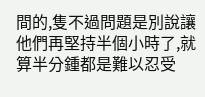間的,隻不過問題是別說讓他們再堅持半個小時了,就算半分鍾都是難以忍受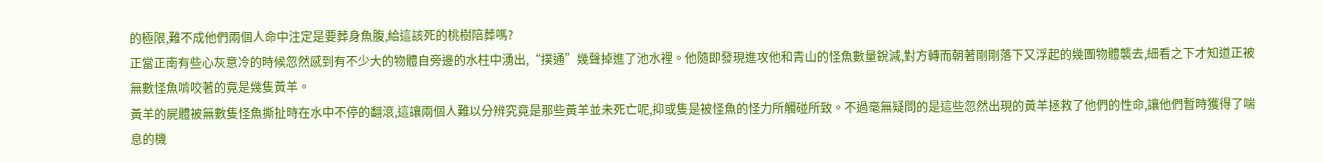的極限,難不成他們兩個人命中注定是要葬身魚腹,給這該死的桃樹陪葬嗎?
正當正南有些心灰意冷的時候忽然感到有不少大的物體自旁邊的水柱中湧出,“撲通”幾聲掉進了池水裡。他隨即發現進攻他和青山的怪魚數量銳減,對方轉而朝著剛剛落下又浮起的幾團物體襲去,細看之下才知道正被無數怪魚啃咬著的竟是幾隻黃羊。
黃羊的屍體被無數隻怪魚撕扯時在水中不停的翻滾,這讓兩個人難以分辨究竟是那些黃羊並未死亡呢,抑或隻是被怪魚的怪力所觸碰所致。不過毫無疑問的是這些忽然出現的黃羊拯救了他們的性命,讓他們暫時獲得了喘息的機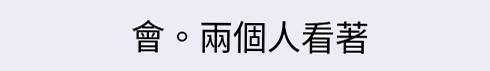會。兩個人看著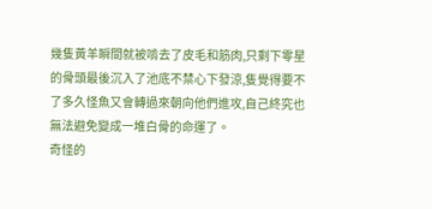幾隻黃羊瞬間就被啃去了皮毛和筋肉,只剩下零星的骨頭最後沉入了池底不禁心下發涼,隻覺得要不了多久怪魚又會轉過來朝向他們進攻,自己終究也無法避免變成一堆白骨的命運了。
奇怪的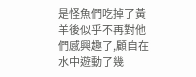是怪魚們吃掉了黃羊後似乎不再對他們感興趣了,顧自在水中遊動了幾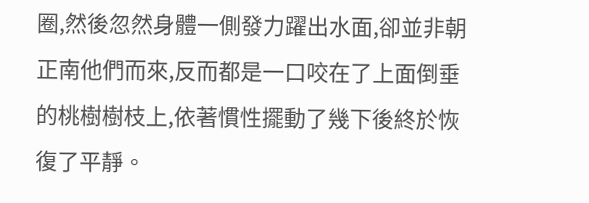圈,然後忽然身體一側發力躍出水面,卻並非朝正南他們而來,反而都是一口咬在了上面倒垂的桃樹樹枝上,依著慣性擺動了幾下後終於恢復了平靜。